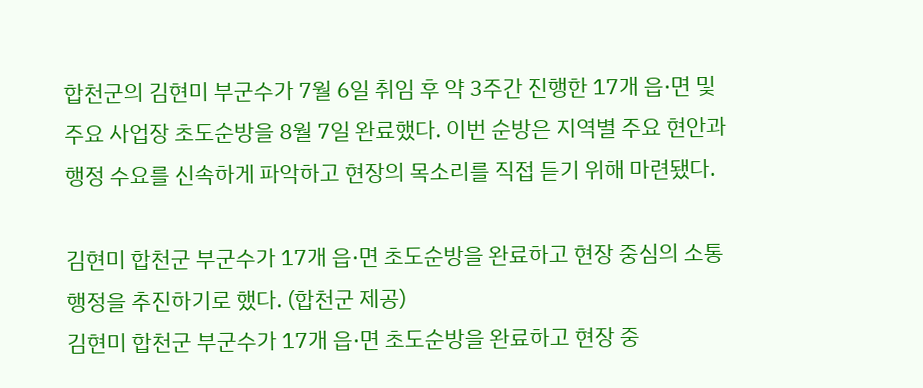합천군의 김현미 부군수가 7월 6일 취임 후 약 3주간 진행한 17개 읍·면 및 주요 사업장 초도순방을 8월 7일 완료했다. 이번 순방은 지역별 주요 현안과 행정 수요를 신속하게 파악하고 현장의 목소리를 직접 듣기 위해 마련됐다.

김현미 합천군 부군수가 17개 읍·면 초도순방을 완료하고 현장 중심의 소통행정을 추진하기로 했다. (합천군 제공)
김현미 합천군 부군수가 17개 읍·면 초도순방을 완료하고 현장 중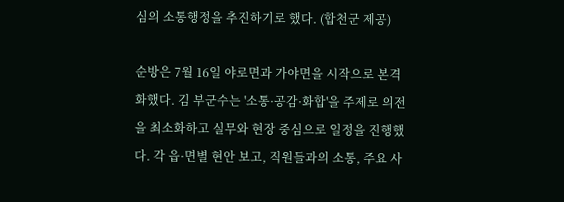심의 소통행정을 추진하기로 했다. (합천군 제공)

순방은 7월 16일 야로면과 가야면을 시작으로 본격화했다. 김 부군수는 '소통·공감·화합'을 주제로 의전을 최소화하고 실무와 현장 중심으로 일정을 진행했다. 각 읍·면별 현안 보고, 직원들과의 소통, 주요 사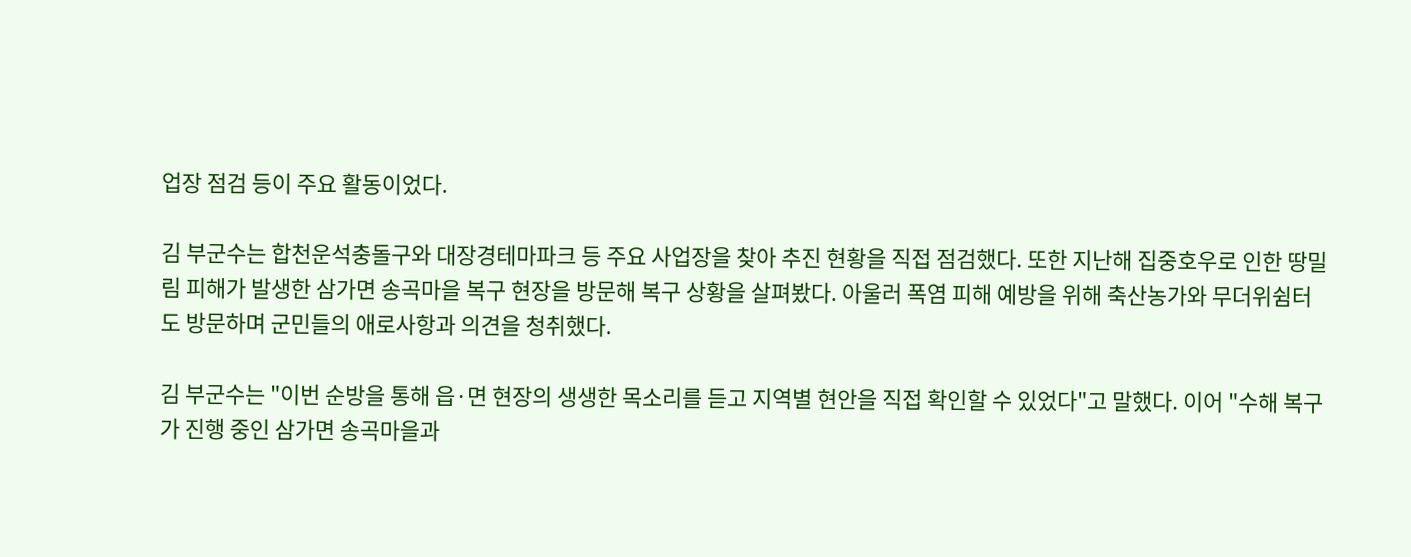업장 점검 등이 주요 활동이었다.

김 부군수는 합천운석충돌구와 대장경테마파크 등 주요 사업장을 찾아 추진 현황을 직접 점검했다. 또한 지난해 집중호우로 인한 땅밀림 피해가 발생한 삼가면 송곡마을 복구 현장을 방문해 복구 상황을 살펴봤다. 아울러 폭염 피해 예방을 위해 축산농가와 무더위쉼터도 방문하며 군민들의 애로사항과 의견을 청취했다.

김 부군수는 "이번 순방을 통해 읍·면 현장의 생생한 목소리를 듣고 지역별 현안을 직접 확인할 수 있었다"고 말했다. 이어 "수해 복구가 진행 중인 삼가면 송곡마을과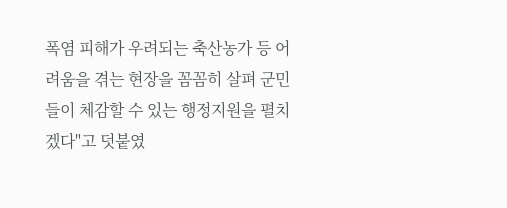폭염 피해가 우려되는 축산농가 등 어려움을 겪는 현장을 꼼꼼히 살펴 군민들이 체감할 수 있는 행정지원을 펼치겠다"고 덧붙였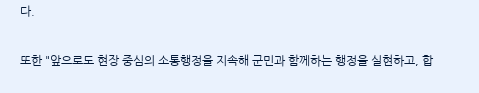다.

또한 "앞으로도 현장 중심의 소통행정을 지속해 군민과 함께하는 행정을 실현하고, 합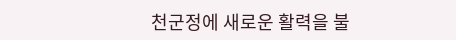천군정에 새로운 활력을 불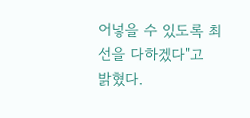어넣을 수 있도록 최선을 다하겠다"고 밝혔다.